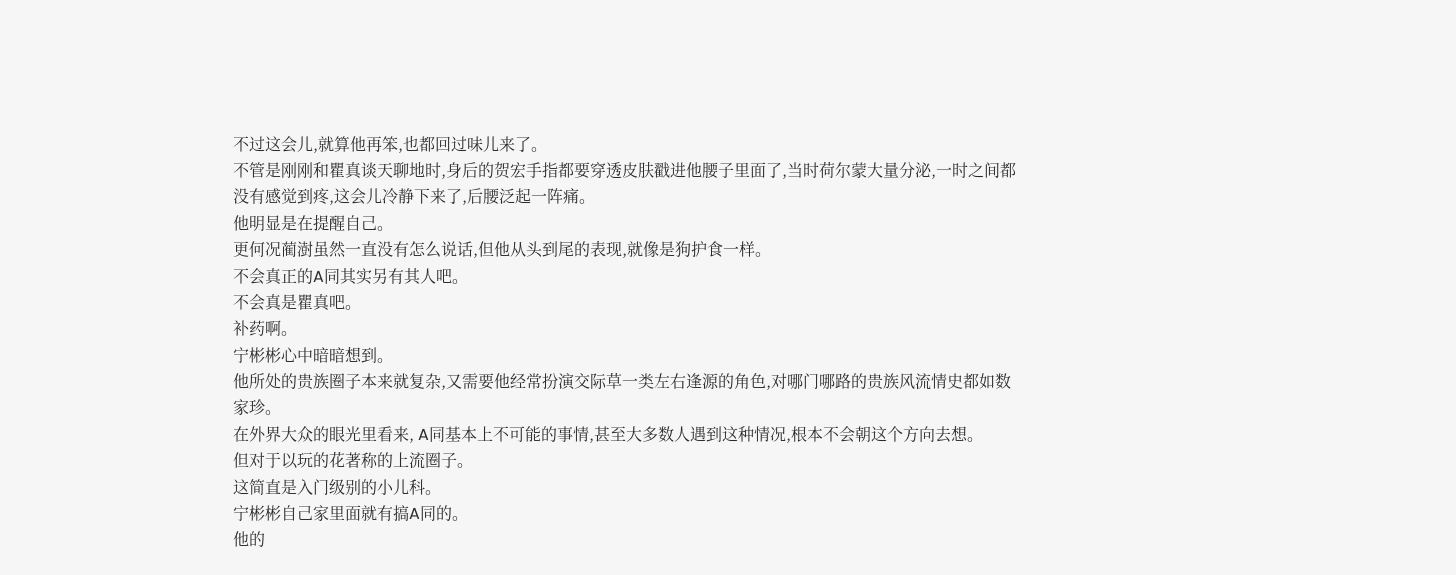不过这会儿,就算他再笨,也都回过味儿来了。
不管是刚刚和瞿真谈天聊地时,身后的贺宏手指都要穿透皮肤戳进他腰子里面了,当时荷尔蒙大量分泌,一时之间都没有感觉到疼,这会儿冷静下来了,后腰泛起一阵痛。
他明显是在提醒自己。
更何况蔺澍虽然一直没有怎么说话,但他从头到尾的表现,就像是狗护食一样。
不会真正的A同其实另有其人吧。
不会真是瞿真吧。
补药啊。
宁彬彬心中暗暗想到。
他所处的贵族圈子本来就复杂,又需要他经常扮演交际草一类左右逢源的角色,对哪门哪路的贵族风流情史都如数家珍。
在外界大众的眼光里看来, A同基本上不可能的事情,甚至大多数人遇到这种情况,根本不会朝这个方向去想。
但对于以玩的花著称的上流圈子。
这简直是入门级别的小儿科。
宁彬彬自己家里面就有搞A同的。
他的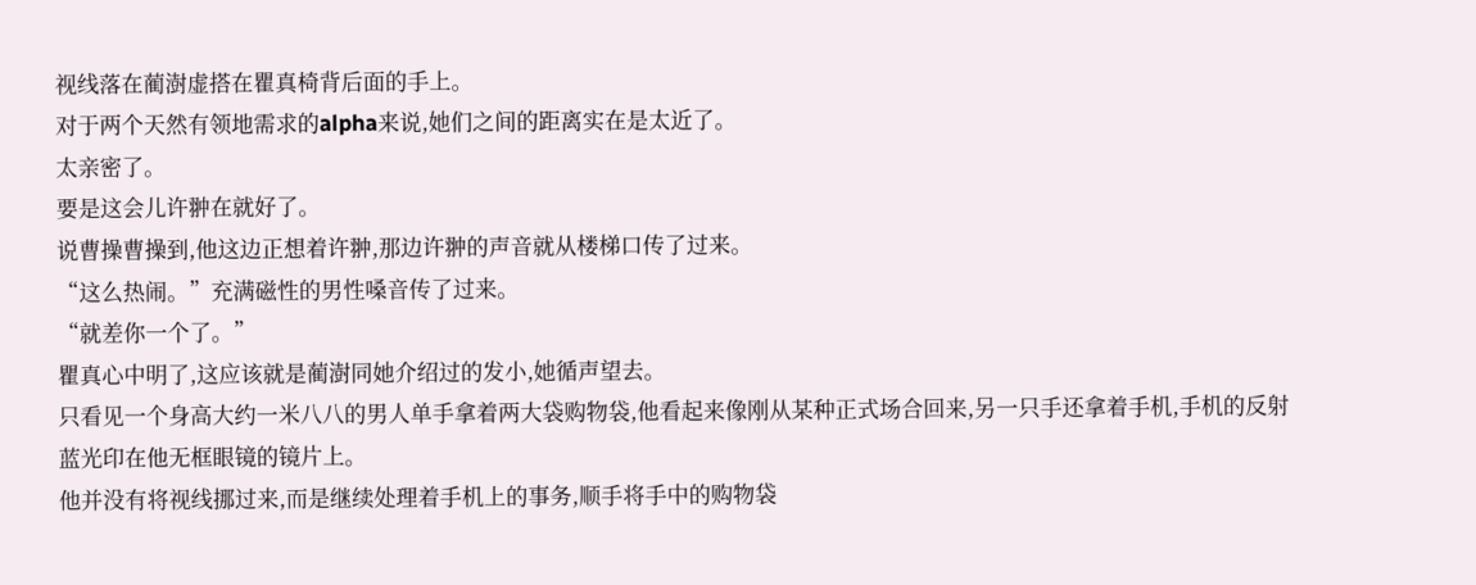视线落在蔺澍虚搭在瞿真椅背后面的手上。
对于两个天然有领地需求的alpha来说,她们之间的距离实在是太近了。
太亲密了。
要是这会儿许翀在就好了。
说曹操曹操到,他这边正想着许翀,那边许翀的声音就从楼梯口传了过来。
“这么热闹。”充满磁性的男性嗓音传了过来。
“就差你一个了。”
瞿真心中明了,这应该就是蔺澍同她介绍过的发小,她循声望去。
只看见一个身高大约一米八八的男人单手拿着两大袋购物袋,他看起来像刚从某种正式场合回来,另一只手还拿着手机,手机的反射蓝光印在他无框眼镜的镜片上。
他并没有将视线挪过来,而是继续处理着手机上的事务,顺手将手中的购物袋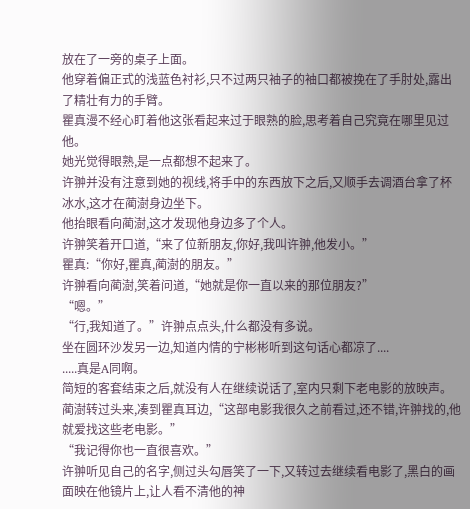放在了一旁的桌子上面。
他穿着偏正式的浅蓝色衬衫,只不过两只袖子的袖口都被挽在了手肘处,露出了精壮有力的手臂。
瞿真漫不经心盯着他这张看起来过于眼熟的脸,思考着自己究竟在哪里见过他。
她光觉得眼熟,是一点都想不起来了。
许翀并没有注意到她的视线,将手中的东西放下之后,又顺手去调酒台拿了杯冰水,这才在蔺澍身边坐下。
他抬眼看向蔺澍,这才发现他身边多了个人。
许翀笑着开口道,“来了位新朋友,你好,我叫许翀,他发小。”
瞿真:“你好,瞿真,蔺澍的朋友。”
许翀看向蔺澍,笑着问道,“她就是你一直以来的那位朋友?”
“嗯。”
“行,我知道了。”许翀点点头,什么都没有多说。
坐在圆环沙发另一边,知道内情的宁彬彬听到这句话心都凉了....
.....真是A同啊。
简短的客套结束之后,就没有人在继续说话了,室内只剩下老电影的放映声。
蔺澍转过头来,凑到瞿真耳边,“这部电影我很久之前看过,还不错,许翀找的,他就爱找这些老电影。”
“我记得你也一直很喜欢。”
许翀听见自己的名字,侧过头勾唇笑了一下,又转过去继续看电影了,黑白的画面映在他镜片上,让人看不清他的神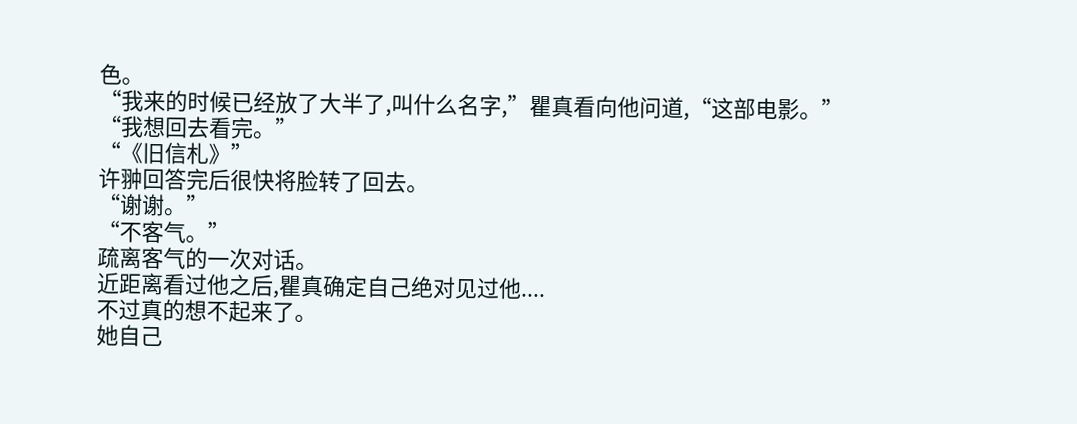色。
“我来的时候已经放了大半了,叫什么名字,”瞿真看向他问道,“这部电影。”
“我想回去看完。”
“《旧信札》”
许翀回答完后很快将脸转了回去。
“谢谢。”
“不客气。”
疏离客气的一次对话。
近距离看过他之后,瞿真确定自己绝对见过他....
不过真的想不起来了。
她自己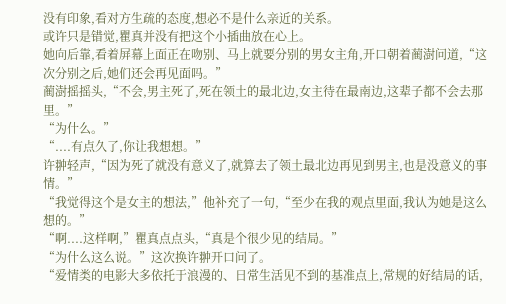没有印象,看对方生疏的态度,想必不是什么亲近的关系。
或许只是错觉,瞿真并没有把这个小插曲放在心上。
她向后靠,看着屏幕上面正在吻别、马上就要分别的男女主角,开口朝着蔺澍问道,“这次分别之后,她们还会再见面吗。”
蔺澍摇摇头,“不会,男主死了,死在领土的最北边,女主待在最南边,这辈子都不会去那里。”
“为什么。”
“....有点久了,你让我想想。”
许翀轻声,“因为死了就没有意义了,就算去了领土最北边再见到男主,也是没意义的事情。”
“我觉得这个是女主的想法,”他补充了一句,“至少在我的观点里面,我认为她是这么想的。”
“啊....这样啊,”瞿真点点头,“真是个很少见的结局。”
“为什么这么说。”这次换许翀开口问了。
“爱情类的电影大多依托于浪漫的、日常生活见不到的基准点上,常规的好结局的话,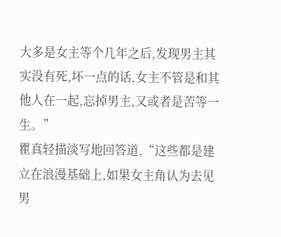大多是女主等个几年之后,发现男主其实没有死,坏一点的话,女主不管是和其他人在一起,忘掉男主,又或者是苦等一生。”
瞿真轻描淡写地回答道,“这些都是建立在浪漫基础上,如果女主角认为去见男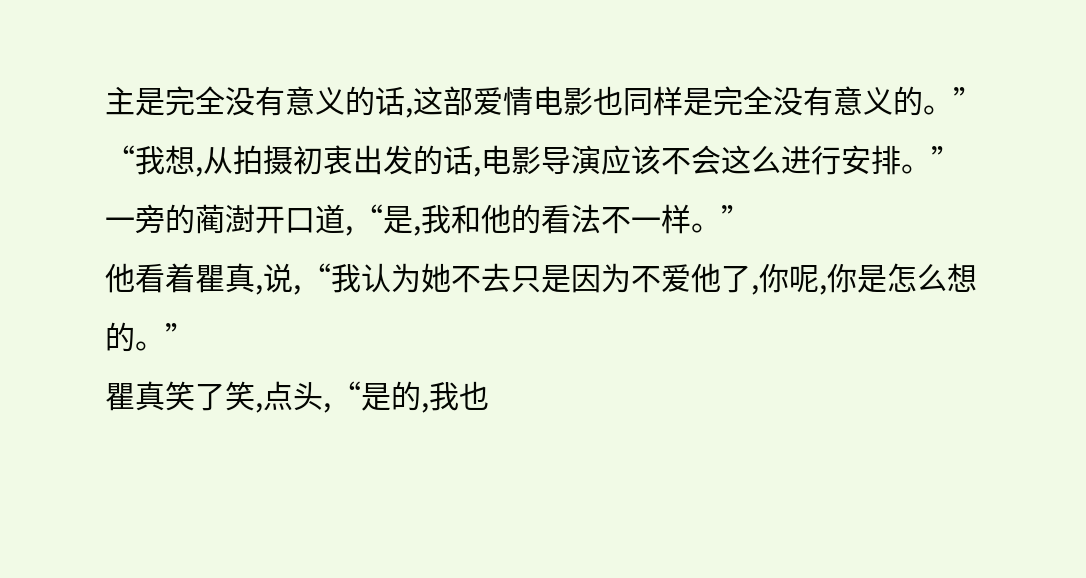主是完全没有意义的话,这部爱情电影也同样是完全没有意义的。”
“我想,从拍摄初衷出发的话,电影导演应该不会这么进行安排。”
一旁的蔺澍开口道,“是,我和他的看法不一样。”
他看着瞿真,说,“我认为她不去只是因为不爱他了,你呢,你是怎么想的。”
瞿真笑了笑,点头,“是的,我也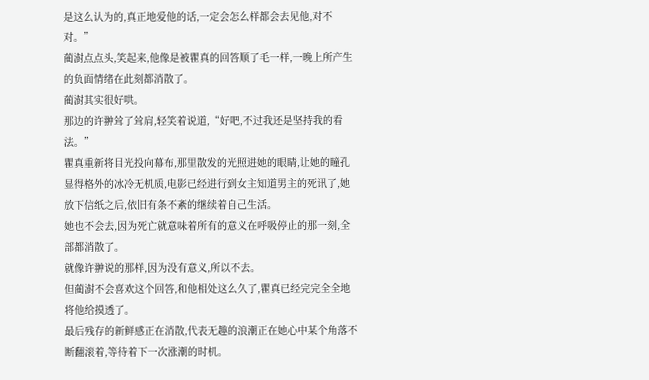是这么认为的,真正地爱他的话,一定会怎么样都会去见他,对不对。”
蔺澍点点头,笑起来,他像是被瞿真的回答顺了毛一样,一晚上所产生的负面情绪在此刻都消散了。
蔺澍其实很好哄。
那边的许翀耸了耸肩,轻笑着说道,“好吧,不过我还是坚持我的看法。”
瞿真重新将目光投向幕布,那里散发的光照进她的眼睛,让她的瞳孔显得格外的冰冷无机质,电影已经进行到女主知道男主的死讯了,她放下信纸之后,依旧有条不紊的继续着自己生活。
她也不会去,因为死亡就意味着所有的意义在呼吸停止的那一刻,全部都消散了。
就像许翀说的那样,因为没有意义,所以不去。
但蔺澍不会喜欢这个回答,和他相处这么久了,瞿真已经完完全全地将他给摸透了。
最后残存的新鲜感正在消散,代表无趣的浪潮正在她心中某个角落不断翻滚着,等待着下一次涨潮的时机。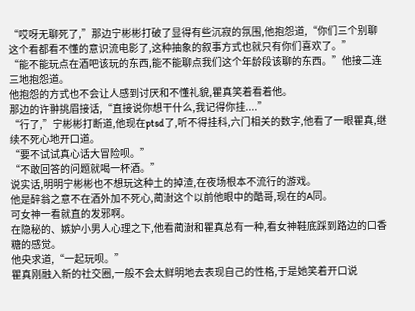“哎呀无聊死了,”那边宁彬彬打破了显得有些沉寂的氛围,他抱怨道,“你们三个别聊这个看都看不懂的意识流电影了,这种抽象的叙事方式也就只有你们喜欢了。”
“能不能玩点在酒吧该玩的东西,能不能聊点我们这个年龄段该聊的东西。”他接二连三地抱怨道。
他抱怨的方式也不会让人感到讨厌和不懂礼貌,瞿真笑着看着他。
那边的许翀挑眉接话,“直接说你想干什么,我记得你挂....”
“行了,”宁彬彬打断道,他现在ptsd了,听不得挂科,六门相关的数字,他看了一眼瞿真,继续不死心地开口道。
“要不试试真心话大冒险呗。”
“不敢回答的问题就喝一杯酒。”
说实话,明明宁彬彬也不想玩这种土的掉渣,在夜场根本不流行的游戏。
他是醉翁之意不在酒外加不死心,蔺澍这个以前他眼中的酷哥,现在的A同。
可女神一看就直的发邪啊。
在隐秘的、嫉妒小男人心理之下,他看蔺澍和瞿真总有一种,看女神鞋底踩到路边的口香糖的感觉。
他央求道,“一起玩呗。”
瞿真刚融入新的社交圈,一般不会太鲜明地去表现自己的性格,于是她笑着开口说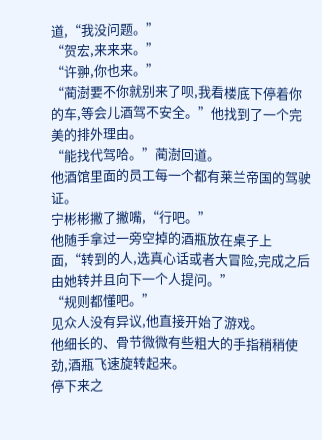道,“我没问题。”
“贺宏,来来来。”
“许翀,你也来。”
“蔺澍要不你就别来了呗,我看楼底下停着你的车,等会儿酒驾不安全。”他找到了一个完美的排外理由。
“能找代驾哈。”蔺澍回道。
他酒馆里面的员工每一个都有莱兰帝国的驾驶证。
宁彬彬撇了撇嘴,“行吧。”
他随手拿过一旁空掉的酒瓶放在桌子上面,“转到的人,选真心话或者大冒险,完成之后由她转并且向下一个人提问。”
“规则都懂吧。”
见众人没有异议,他直接开始了游戏。
他细长的、骨节微微有些粗大的手指稍稍使劲,酒瓶飞速旋转起来。
停下来之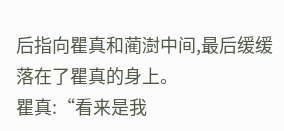后指向瞿真和蔺澍中间,最后缓缓落在了瞿真的身上。
瞿真:“看来是我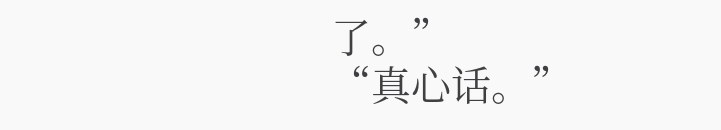了。”
“真心话。”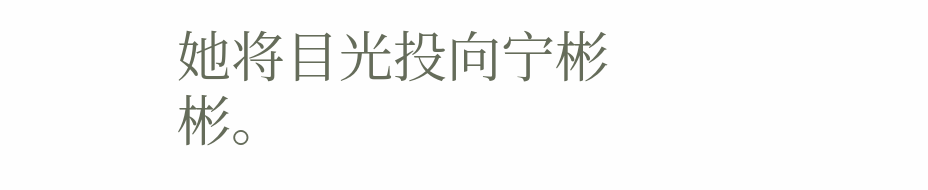她将目光投向宁彬彬。